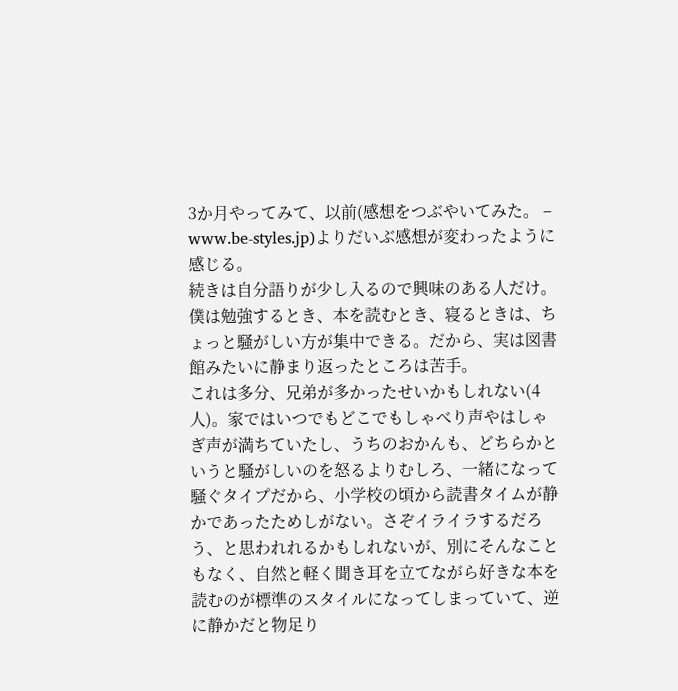3か月やってみて、以前(感想をつぶやいてみた。 – www.be-styles.jp)よりだいぶ感想が変わったように感じる。
続きは自分語りが少し入るので興味のある人だけ。
僕は勉強するとき、本を読むとき、寝るときは、ちょっと騒がしい方が集中できる。だから、実は図書館みたいに静まり返ったところは苦手。
これは多分、兄弟が多かったせいかもしれない(4人)。家ではいつでもどこでもしゃべり声やはしゃぎ声が満ちていたし、うちのおかんも、どちらかというと騒がしいのを怒るよりむしろ、一緒になって騒ぐタイプだから、小学校の頃から読書タイムが静かであったためしがない。さぞイライラするだろう、と思われれるかもしれないが、別にそんなこともなく、自然と軽く聞き耳を立てながら好きな本を読むのが標準のスタイルになってしまっていて、逆に静かだと物足り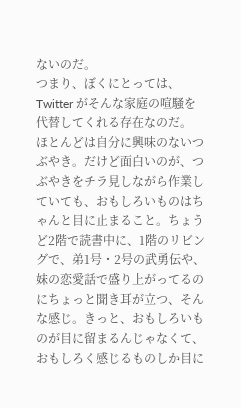ないのだ。
つまり、ぼくにとっては、Twitter がそんな家庭の喧騒を代替してくれる存在なのだ。
ほとんどは自分に興味のないつぶやき。だけど面白いのが、つぶやきをチラ見しながら作業していても、おもしろいものはちゃんと目に止まること。ちょうど2階で読書中に、1階のリビングで、弟1号・2号の武勇伝や、妹の恋愛話で盛り上がってるのにちょっと聞き耳が立つ、そんな感じ。きっと、おもしろいものが目に留まるんじゃなくて、おもしろく感じるものしか目に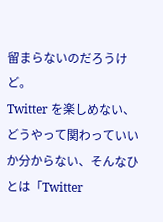留まらないのだろうけど。
Twitter を楽しめない、どうやって関わっていいか分からない、そんなひとは「Twitter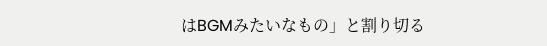はBGMみたいなもの」と割り切る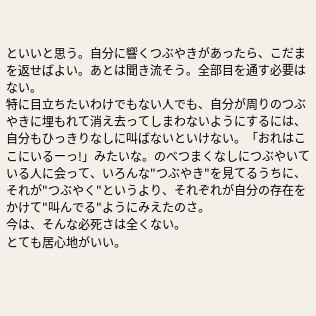といいと思う。自分に響くつぶやきがあったら、こだまを返せばよい。あとは聞き流そう。全部目を通す必要はない。
特に目立ちたいわけでもない人でも、自分が周りのつぶやきに埋もれて消え去ってしまわないようにするには、自分もひっきりなしに叫ばないといけない。「おれはここにいるーっ!」みたいな。のべつまくなしにつぶやいている人に会って、いろんな"つぶやき"を見てるうちに、それが"つぶやく"というより、それぞれが自分の存在をかけて"叫んでる"ようにみえたのさ。
今は、そんな必死さは全くない。
とても居心地がいい。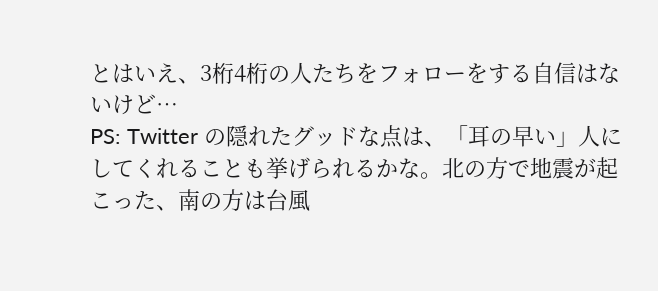とはいえ、3桁4桁の人たちをフォローをする自信はないけど…
PS: Twitter の隠れたグッドな点は、「耳の早い」人にしてくれることも挙げられるかな。北の方で地震が起こった、南の方は台風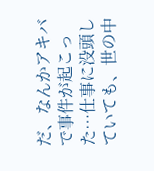だ、なんかアキバで事件が起こった…仕事に没頭していても、世の中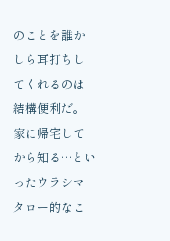のことを誰かしら耳打ちしてくれるのは結構便利だ。家に帰宅してから知る…といったウラシマタロー的なこ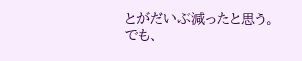とがだいぶ減ったと思う。
でも、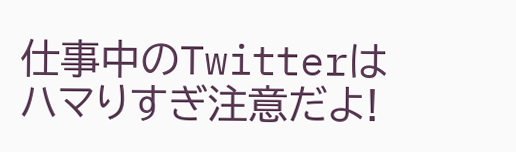仕事中のTwitterはハマりすぎ注意だよ!